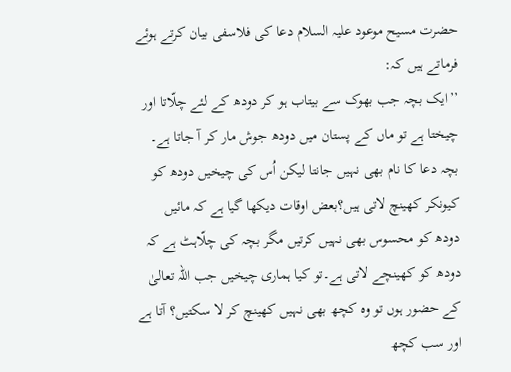حضرت مسیح موعود علیہ السلام دعا کی فلاسفی بیان کرتے ہوئے فرماتے ہیں کہ:
’’ایک بچہ جب بھوک سے بیتاب ہو کر دودھ کے لئے چلّاتا اور چیختا ہے تو ماں کے پستان میں دودھ جوش مار کر آ جاتا ہے۔ بچہ دعا کا نام بھی نہیں جانتا لیکن اُس کی چیخیں دودھ کو کیونکر کھینچ لاتی ہیں؟بعض اوقات دیکھا گیا ہے کہ مائیں دودھ کو محسوس بھی نہیں کرتیں مگر بچہ کی چلّاہٹ ہے کہ دودھ کو کھینچے لاتی ہے۔تو کیا ہماری چیخیں جب اللہ تعالیٰ کے حضور ہوں تو وہ کچھ بھی نہیں کھینچ کر لا سکتیں؟ آتا ہے اور سب کچھ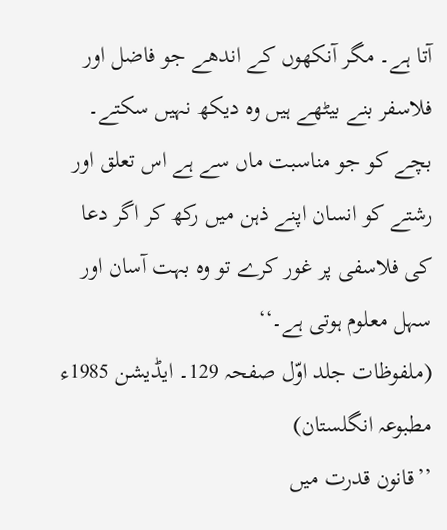آتا ہے۔ مگر آنکھوں کے اندھے جو فاضل اور فلاسفر بنے بیٹھے ہیں وہ دیکھ نہیں سکتے۔ بچے کو جو مناسبت ماں سے ہے اس تعلق اور رشتے کو انسان اپنے ذہن میں رکھ کر اگر دعا کی فلاسفی پر غور کرے تو وہ بہت آسان اور سہل معلوم ہوتی ہے۔‘‘
(ملفوظات جلد اوّل صفحہ 129۔ ایڈیشن 1985ء مطبوعہ انگلستان)
’’قانون قدرت میں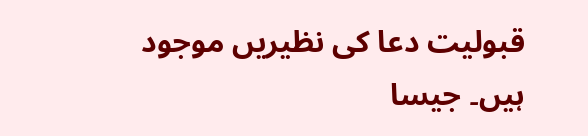قبولیت دعا کی نظیریں موجود ہیں۔ جیسا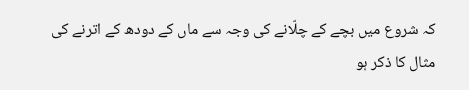کہ شروع میں بچے کے چلّانے کی وجہ سے ماں کے دودھ کے اترنے کی مثال کا ذکر ہو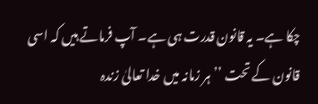چکا ہے۔ یہ قانون قدرت ہی ہے۔ آپ فرماتے ہیں کہ اسی قانون کے تحت ’’ہر زمانہ میں خدا تعالیٰ زندہ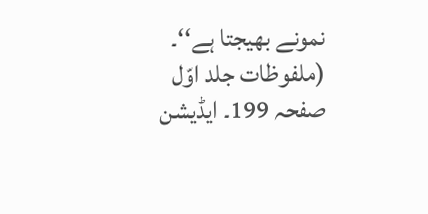نمونے بھیجتا ہے‘‘۔ (ملفوظات جلد اوّل صفحہ 199۔ ایڈیشن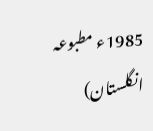1985ء مطبوعہ انگلستان)